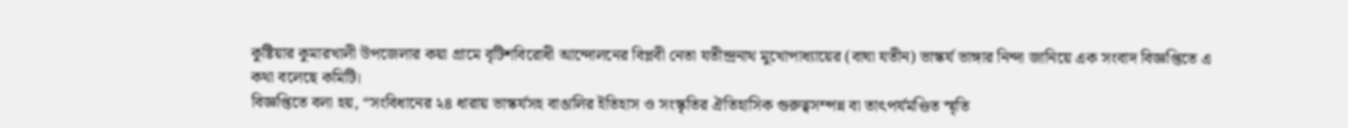কুষ্টিয়ার কুমারখালী উপজেলার কয়া গ্রামে বৃটিশবিরোধী আন্দোলনের বিপ্লবী নেতা যতীন্দ্রনাথ মুখোপাধ্যায়ের (বাঘা যতীন) ভাস্কর্য ভাঙ্গার নিন্দা জানিয়ে এক সংবাদ বিজ্ঞপ্তিতে এ কথা বলেছে কমিটি।
বিজ্ঞপ্তিতে বলা হয়, “সংবিধানের ২৪ ধারায় ভাস্কর্যসহ বাঙালির ইতিহাস ও সংস্কৃতির ঐতিহাসিক গুরুত্বসম্পন্ন বা তাৎপর্যমণ্ডিত স্মৃতি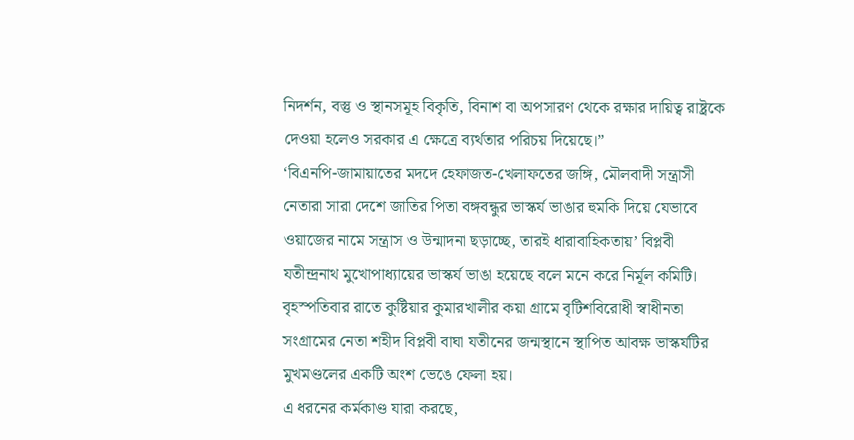নিদর্শন, বস্তু ও স্থানসমূহ বিকৃতি, বিনাশ বা অপসারণ থেকে রক্ষার দায়িত্ব রাষ্ট্রকে দেওয়া হলেও সরকার এ ক্ষেত্রে ব্যর্থতার পরিচয় দিয়েছে।”
‘বিএনপি-জামায়াতের মদদে হেফাজত-খেলাফতের জঙ্গি, মৌলবাদী সন্ত্রাসী নেতারা সারা দেশে জাতির পিতা বঙ্গবন্ধুর ভাস্কর্য ভাঙার হুমকি দিয়ে যেভাবে ওয়াজের নামে সন্ত্রাস ও উন্মাদনা ছড়াচ্ছে, তারই ধারাবাহিকতায়’ বিপ্লবী যতীন্দ্রনাথ মুখোপাধ্যায়ের ভাস্কর্য ভাঙা হয়েছে বলে মনে করে নির্মূল কমিটি।
বৃহস্পতিবার রাতে কুষ্টিয়ার কুমারখালীর কয়া গ্রামে বৃটিশবিরোধী স্বাধীনতা সংগ্রামের নেতা শহীদ বিপ্লবী বাঘা যতীনের জন্মস্থানে স্থাপিত আবক্ষ ভাস্কর্যটির মুখমণ্ডলের একটি অংশ ভেঙে ফেলা হয়।
এ ধরনের কর্মকাণ্ড যারা করছে,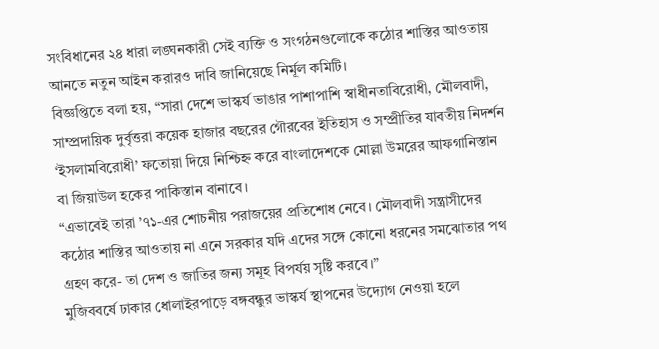সংবিধানের ২৪ ধারা লঙ্ঘনকারী সেই ব্যক্তি ও সংগঠনগুলোকে কঠোর শাস্তির আওতায় আনতে নতুন আইন করারও দাবি জানিয়েছে নির্মূল কমিটি।
বিজ্ঞপ্তিতে বলা হয়, “সারা দেশে ভাস্কর্য ভাঙার পাশাপাশি স্বাধীনতাবিরোধী, মৌলবাদী, সাম্প্রদায়িক দুর্বৃত্তরা কয়েক হাজার বছরের গৌরবের ইতিহাস ও সম্প্রীতির যাবতীয় নিদর্শন ‘ইসলামবিরোধী’ ফতোয়া দিয়ে নিশ্চিহ্ন করে বাংলাদেশকে মোল্লা উমরের আফগানিস্তান বা জিয়াউল হকের পাকিস্তান বানাবে।
“এভাবেই তারা ’৭১-এর শোচনীয় পরাজয়ের প্রতিশোধ নেবে। মৌলবাদী সন্ত্রাসীদের কঠোর শাস্তির আওতায় না এনে সরকার যদি এদের সঙ্গে কোনো ধরনের সমঝোতার পথ গ্রহণ করে- তা দেশ ও জাতির জন্য সমূহ বিপর্যয় সৃষ্টি করবে।”
মুজিববর্ষে ঢাকার ধোলাইরপাড়ে বঙ্গবন্ধুর ভাস্কর্য স্থাপনের উদ্যোগ নেওয়া হলে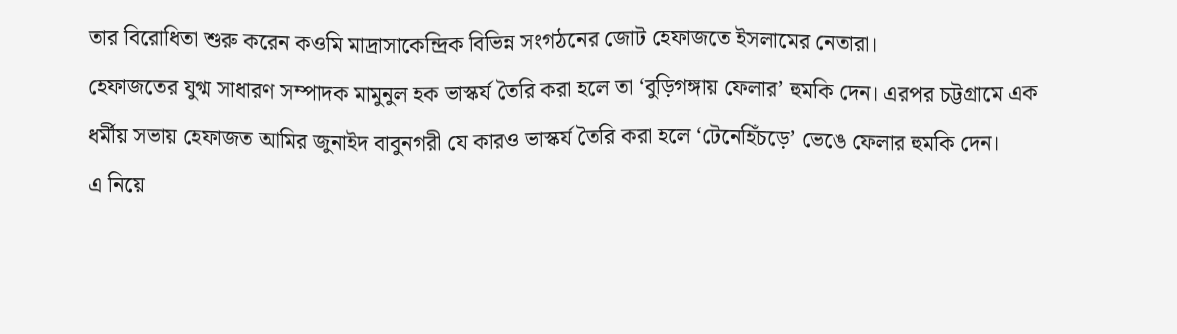তার বিরোধিতা শুরু করেন কওমি মাদ্রাসাকেন্দ্রিক বিভিন্ন সংগঠনের জোট হেফাজতে ইসলামের নেতারা।
হেফাজতের যুগ্ম সাধারণ সম্পাদক মামুনুল হক ভাস্কর্য তৈরি করা হলে তা ‘বুড়িগঙ্গায় ফেলার’ হুমকি দেন। এরপর চট্টগ্রামে এক ধর্মীয় সভায় হেফাজত আমির জুনাইদ বাবুনগরী যে কারও ভাস্কর্য তৈরি করা হলে ‘টেনেহিঁচড়ে’ ভেঙে ফেলার হুমকি দেন।
এ নিয়ে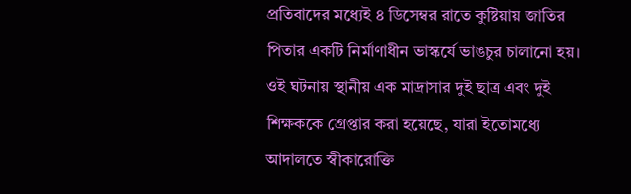প্রতিবাদের মধ্যেই ৪ ডিসেম্বর রাতে কুষ্টিয়ায় জাতির পিতার একটি নির্মাণাধীন ভাস্কর্যে ভাঙচুর চালানো হয়। ওই ঘটনায় স্থানীয় এক মাদ্রাসার দুই ছাত্র এবং দুই শিক্ষককে গ্রেপ্তার করা হয়েছে, যারা ইতোমধ্যে আদালতে স্বীকারোক্তি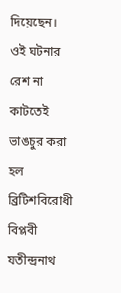দিয়েছেন।
ওই ঘটনার রেশ না কাটতেই ভাঙচুর করা হল ব্রিটিশবিরোধী বিপ্লবী যতীন্দ্রনাথ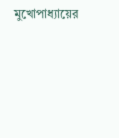মুখোপাধ্যায়ের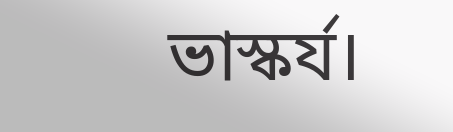ভাস্কর্য।